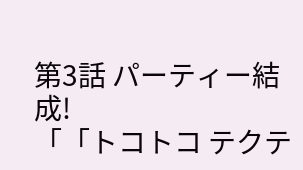第3話 パーティー結成!
「「トコトコ テクテ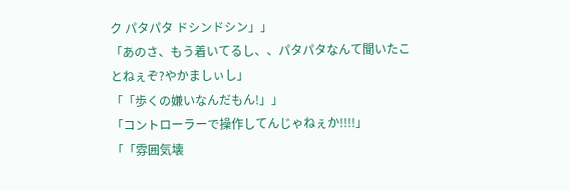ク パタパタ ドシンドシン」」
「あのさ、もう着いてるし、、パタパタなんて聞いたことねぇぞ?やかましぃし」
「「歩くの嫌いなんだもん!」」
「コントローラーで操作してんじゃねぇか!!!!」
「「雰囲気壊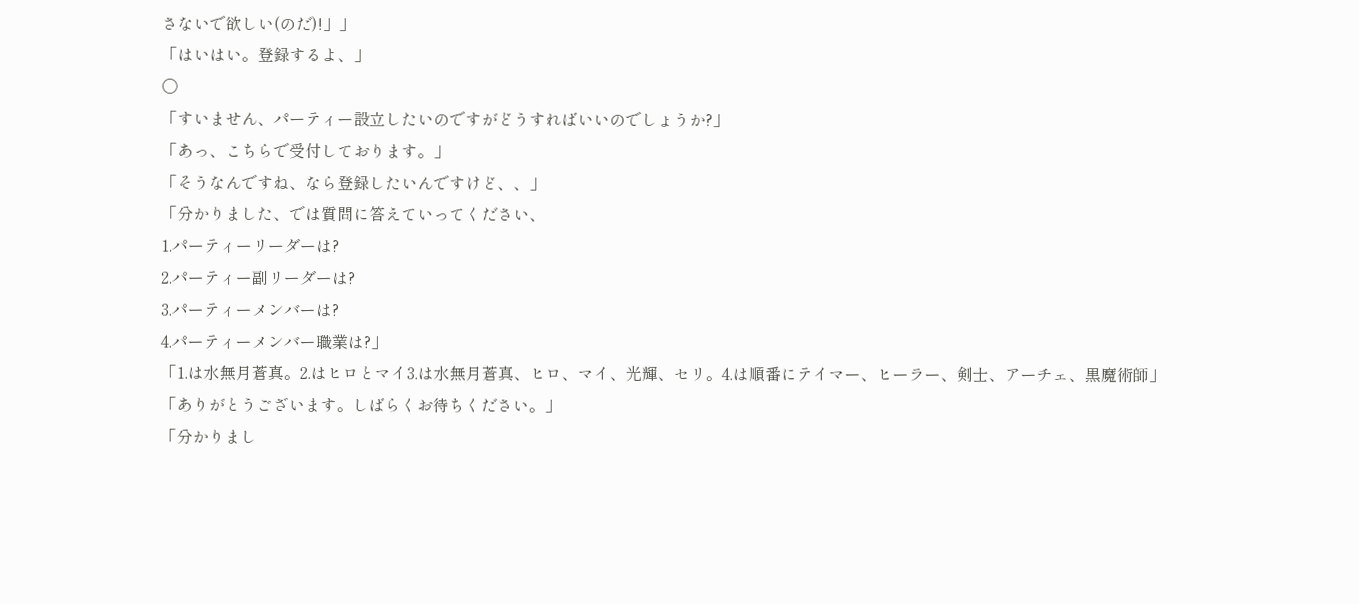さないで欲しい(のだ)!」」
「はいはい。登録するよ、」
〇
「すいません、パーティー設立したいのですがどうすればいいのでしょうか?」
「あっ、こちらで受付しております。」
「そうなんですね、なら登録したいんですけど、、」
「分かりました、では質問に答えていってください、
1.パーティーリーダーは?
2.パーティー副リーダーは?
3.パーティーメンバーは?
4.パーティーメンバー職業は?」
「1.は水無月蒼真。2.はヒロとマイ3.は水無月蒼真、ヒロ、マイ、光輝、セリ。4.は順番にテイマー、ヒーラー、剣士、アーチェ、黒魔術師」
「ありがとうございます。しばらくお待ちください。」
「分かりまし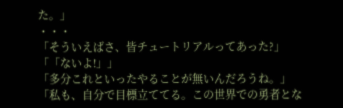た。」
・・・
「そういえばさ、皆チュートリアルってあった?」
「「ないよ!」」
「多分これといったやることが無いんだろうね。」
「私も、自分で目標立ててる。この世界での勇者とな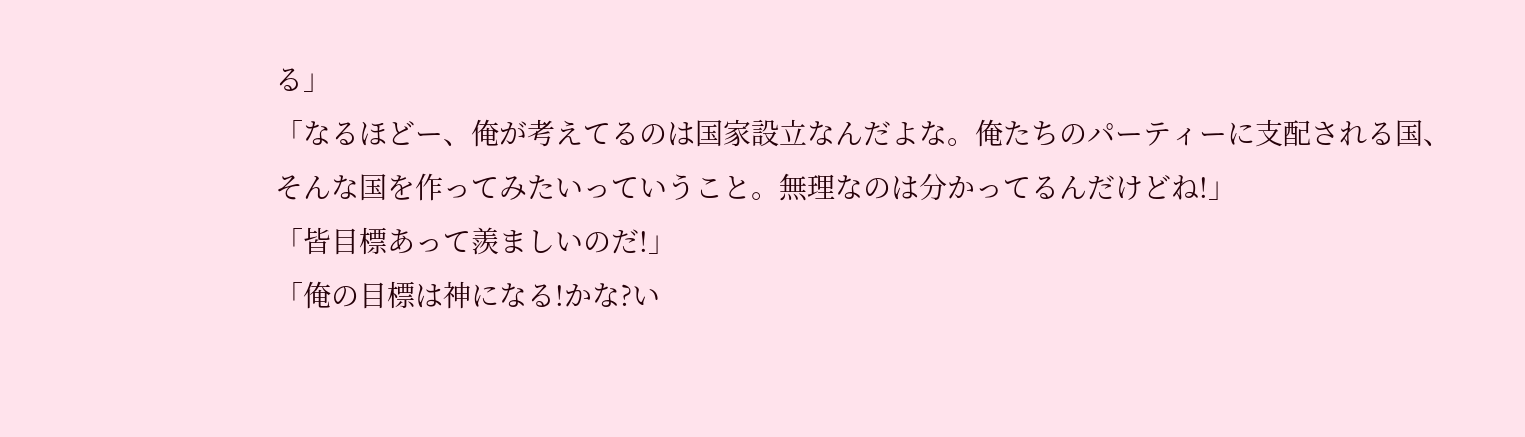る」
「なるほどー、俺が考えてるのは国家設立なんだよな。俺たちのパーティーに支配される国、そんな国を作ってみたいっていうこと。無理なのは分かってるんだけどね!」
「皆目標あって羨ましいのだ!」
「俺の目標は神になる!かな?い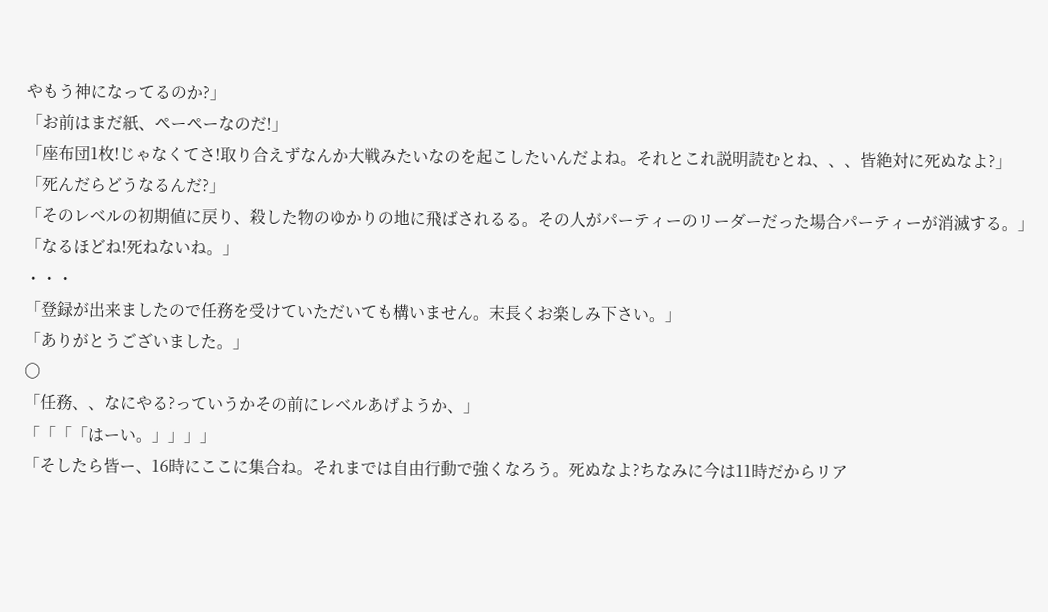やもう神になってるのか?」
「お前はまだ紙、ペーペーなのだ!」
「座布団1枚!じゃなくてさ!取り合えずなんか大戦みたいなのを起こしたいんだよね。それとこれ説明読むとね、、、皆絶対に死ぬなよ?」
「死んだらどうなるんだ?」
「そのレベルの初期値に戻り、殺した物のゆかりの地に飛ばされるる。その人がパーティーのリーダーだった場合パーティーが消滅する。」
「なるほどね!死ねないね。」
・・・
「登録が出来ましたので任務を受けていただいても構いません。末長くお楽しみ下さい。」
「ありがとうございました。」
〇
「任務、、なにやる?っていうかその前にレベルあげようか、」
「「「「はーい。」」」」
「そしたら皆ー、16時にここに集合ね。それまでは自由行動で強くなろう。死ぬなよ?ちなみに今は11時だからリア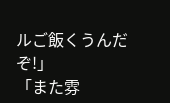ルご飯くうんだぞ!」
「また雰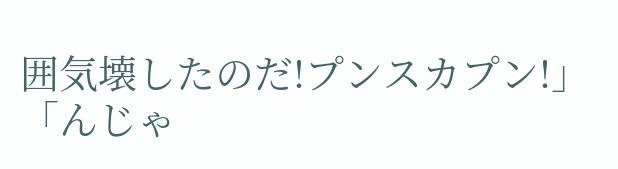囲気壊したのだ!プンスカプン!」
「んじゃ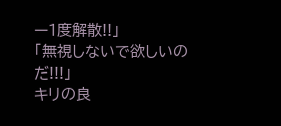ー1度解散!!」
「無視しないで欲しいのだ!!!」
キリの良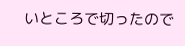いところで切ったので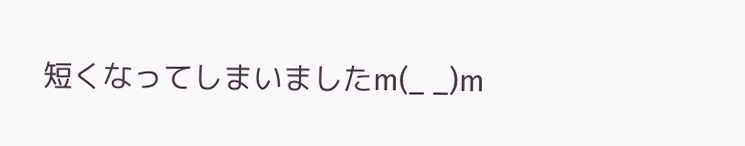短くなってしまいましたm(_ _)m